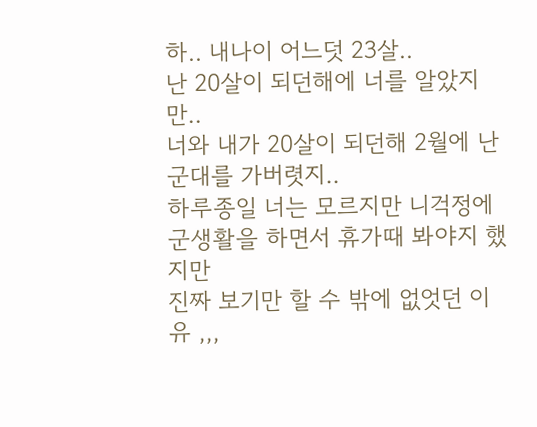하.. 내나이 어느덧 23살..
난 20살이 되던해에 너를 알았지만..
너와 내가 20살이 되던해 2월에 난 군대를 가버렷지..
하루종일 너는 모르지만 니걱정에 군생활을 하면서 휴가때 봐야지 했지만
진짜 보기만 할 수 밖에 없엇던 이유 ,,,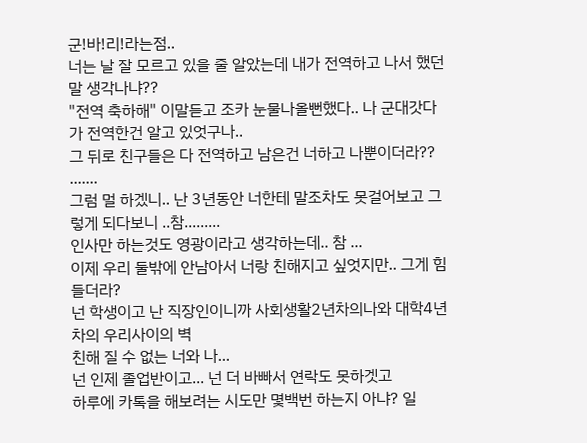군!바!리!라는점..
너는 날 잘 모르고 있을 줄 알았는데 내가 전역하고 나서 했던말 생각나냐??
"전역 축하해" 이말듣고 조카 눈물나올뻔했다.. 나 군대갓다가 전역한건 알고 있엇구나..
그 뒤로 친구들은 다 전역하고 남은건 너하고 나뿐이더라?? .......
그럼 멀 하겠니.. 난 3년동안 너한테 말조차도 못걸어보고 그렇게 되다보니 ..참.........
인사만 하는것도 영광이라고 생각하는데.. 참 ...
이제 우리 둘밖에 안남아서 너랑 친해지고 싶엇지만.. 그게 힘들더라?
넌 학생이고 난 직장인이니까 사회생활2년차의나와 대학4년차의 우리사이의 벽
친해 질 수 없는 너와 나...
넌 인제 졸업반이고... 넌 더 바빠서 연락도 못하겟고
하루에 카톡을 해보려는 시도만 몇백번 하는지 아냐? 일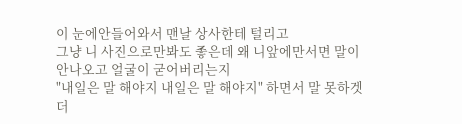이 눈에안들어와서 맨날 상사한테 털리고
그냥 니 사진으로만봐도 좋은데 왜 니앞에만서면 말이 안나오고 얼굴이 굳어버리는지
"내일은 말 해야지 내일은 말 해야지" 하면서 말 못하겟더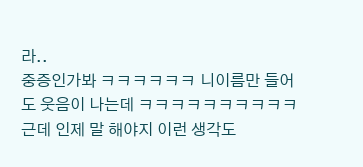라..
중증인가봐 ㅋㅋㅋㅋㅋㅋ 니이름만 들어도 웃음이 나는데 ㅋㅋㅋㅋㅋㅋㅋㅋㅋㅋ
근데 인제 말 해야지 이런 생각도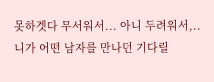못하겟다 무서워서... 아니 두려워서,..
니가 어떤 남자를 만나던 기다릴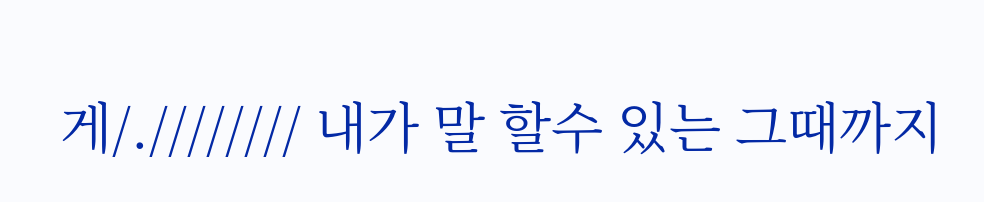게/.//////// 내가 말 할수 있는 그때까지